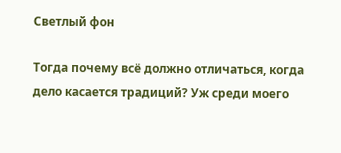Светлый фон

Тогда почему всё должно отличаться, когда дело касается традиций? Уж среди моего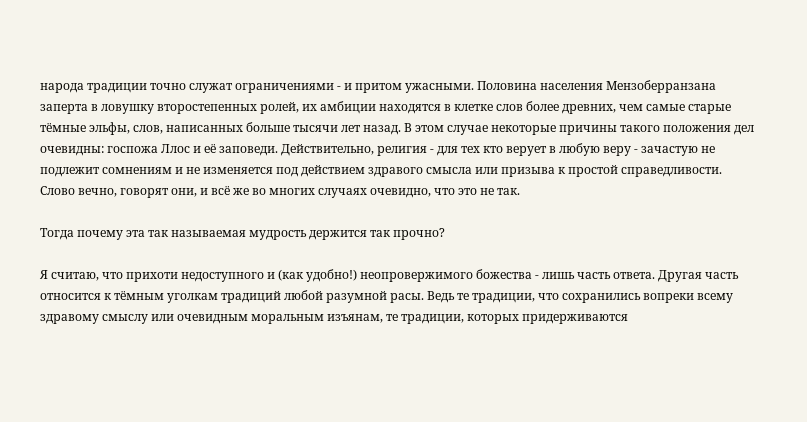народа традиции точно служат ограничениями - и притом ужасными. Половина населения Мензоберранзана заперта в ловушку второстепенных ролей, их амбиции находятся в клетке слов более древних, чем самые старые тёмные эльфы, слов, написанных больше тысячи лет назад. В этом случае некоторые причины такого положения дел очевидны: госпожа Ллос и её заповеди. Действительно, религия - для тех кто верует в любую веру - зачастую не подлежит сомнениям и не изменяется под действием здравого смысла или призыва к простой справедливости. Слово вечно, говорят они, и всё же во многих случаях очевидно, что это не так.

Тогда почему эта так называемая мудрость держится так прочно?

Я считаю, что прихоти недоступного и (как удобно!) неопровержимого божества - лишь часть ответа. Другая часть относится к тёмным уголкам традиций любой разумной расы. Ведь те традиции, что сохранились вопреки всему здравому смыслу или очевидным моральным изъянам, те традиции, которых придерживаются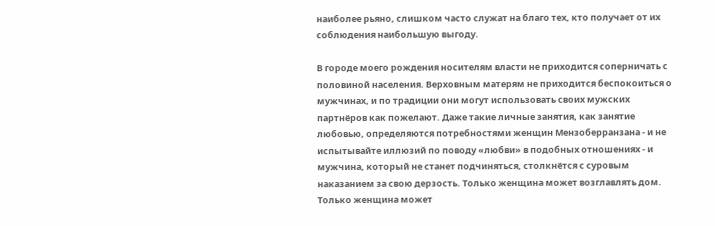наиболее рьяно, слишком часто служат на благо тех, кто получает от их соблюдения наибольшую выгоду.

В городе моего рождения носителям власти не приходится соперничать с половиной населения. Верховным матерям не приходится беспокоиться о мужчинах, и по традиции они могут использовать своих мужских партнёров как пожелают. Даже такие личные занятия, как занятие любовью, определяются потребностями женщин Мензоберранзана - и не испытывайте иллюзий по поводу «любви» в подобных отношениях - и мужчина, который не станет подчиняться, столкнётся с суровым наказанием за свою дерзость. Только женщина может возглавлять дом. Только женщина может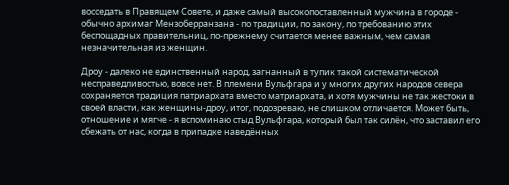восседать в Правящем Совете, и даже самый высокопоставленный мужчина в городе - обычно архимаг Мензоберранзана - по традиции, по закону, по требованию этих беспощадных правительниц, по-прежнему считается менее важным, чем самая незначительная из женщин.

Дроу - далеко не единственный народ, загнанный в тупик такой систематической несправедливостью, вовсе нет. В племени Вульфгара и у многих других народов севера сохраняется традиция патриархата вместо матриархата, и хотя мужчины не так жестоки в своей власти, как женщины-дроу, итог, подозреваю, не слишком отличается. Может быть, отношение и мягче - я вспоминаю стыд Вульфгара, который был так силён, что заставил его сбежать от нас, когда в припадке наведённых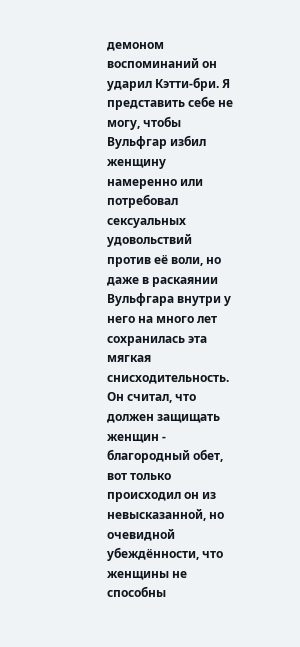демоном воспоминаний он ударил Кэтти-бри. Я представить себе не могу, чтобы Вульфгар избил женщину намеренно или потребовал сексуальных удовольствий против её воли, но даже в раскаянии Вульфгара внутри у него на много лет сохранилась эта мягкая снисходительность. Он считал, что должен защищать женщин - благородный обет, вот только происходил он из невысказанной, но очевидной убеждённости, что женщины не способны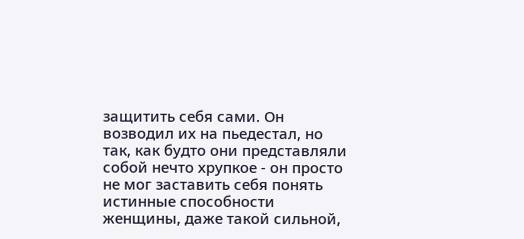защитить себя сами. Он возводил их на пьедестал, но так, как будто они представляли собой нечто хрупкое - он просто не мог заставить себя понять истинные способности женщины, даже такой сильной,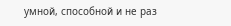умной, способной и не раз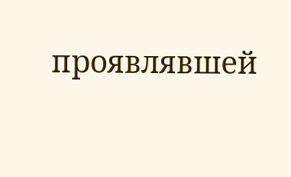проявлявшей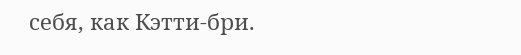себя, как Кэтти-бри.